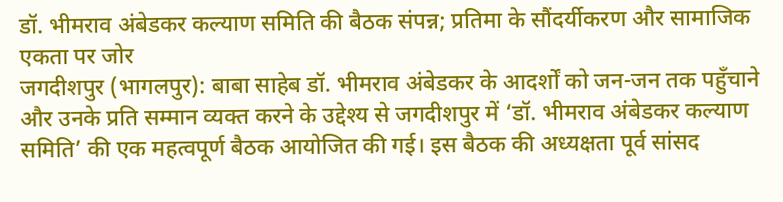डॉ. भीमराव अंबेडकर कल्याण समिति की बैठक संपन्न; प्रतिमा के सौंदर्यीकरण और सामाजिक एकता पर जोर
जगदीशपुर (भागलपुर): बाबा साहेब डॉ. भीमराव अंबेडकर के आदर्शों को जन-जन तक पहुँचाने और उनके प्रति सम्मान व्यक्त करने के उद्देश्य से जगदीशपुर में ‘डॉ. भीमराव अंबेडकर कल्याण समिति’ की एक महत्वपूर्ण बैठक आयोजित की गई। इस बैठक की अध्यक्षता पूर्व सांसद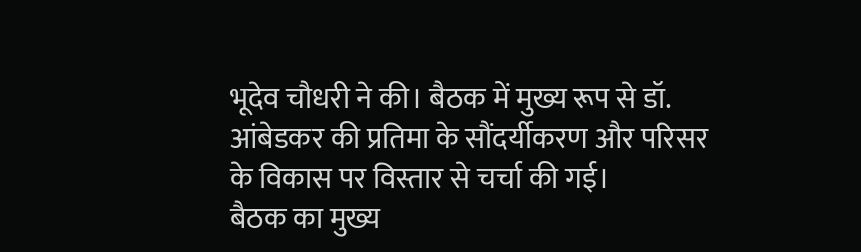भूदेव चौधरी ने की। बैठक में मुख्य रूप से डॉ. आंबेडकर की प्रतिमा के सौंदर्यीकरण और परिसर के विकास पर विस्तार से चर्चा की गई।
बैठक का मुख्य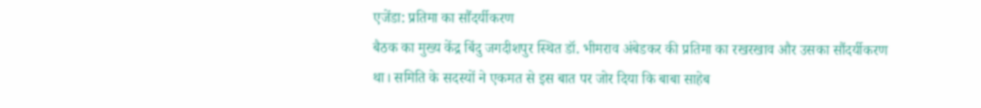एजेंडा: प्रतिमा का सौंदर्यीकरण
बैठक का मुख्य केंद्र बिंदु जगदीशपुर स्थित डॉ. भीमराव अंबेडकर की प्रतिमा का रखरखाव और उसका सौंदर्यीकरण था। समिति के सदस्यों ने एकमत से इस बात पर जोर दिया कि बाबा साहेब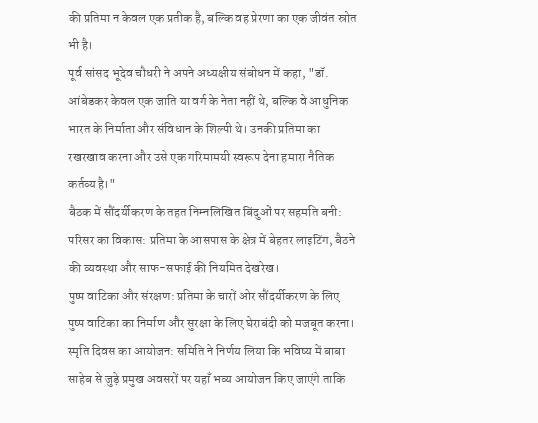की प्रतिमा न केवल एक प्रतीक है, बल्कि वह प्रेरणा का एक जीवंत स्रोत भी है।
पूर्व सांसद भूदेव चौधरी ने अपने अध्यक्षीय संबोधन में कहा, "डॉ. आंबेडकर केवल एक जाति या वर्ग के नेता नहीं थे, बल्कि वे आधुनिक भारत के निर्माता और संविधान के शिल्पी थे। उनकी प्रतिमा का रखरखाव करना और उसे एक गरिमामयी स्वरूप देना हमारा नैतिक कर्तव्य है।"
बैठक में सौंदर्यीकरण के तहत निम्नलिखित बिंदुओं पर सहमति बनी:
परिसर का विकास: प्रतिमा के आसपास के क्षेत्र में बेहतर लाइटिंग, बैठने की व्यवस्था और साफ-सफाई की नियमित देखरेख।
पुष्प वाटिका और संरक्षण: प्रतिमा के चारों ओर सौंदर्यीकरण के लिए पुष्प वाटिका का निर्माण और सुरक्षा के लिए घेराबंदी को मजबूत करना।
स्मृति दिवस का आयोजन: समिति ने निर्णय लिया कि भविष्य में बाबा साहेब से जुड़े प्रमुख अवसरों पर यहाँ भव्य आयोजन किए जाएंगे ताकि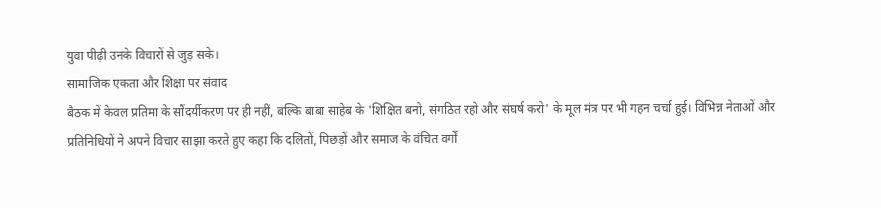युवा पीढ़ी उनके विचारों से जुड़ सके।
सामाजिक एकता और शिक्षा पर संवाद
बैठक में केवल प्रतिमा के सौंदर्यीकरण पर ही नहीं, बल्कि बाबा साहेब के 'शिक्षित बनो, संगठित रहो और संघर्ष करो' के मूल मंत्र पर भी गहन चर्चा हुई। विभिन्न नेताओं और प्रतिनिधियों ने अपने विचार साझा करते हुए कहा कि दलितों, पिछड़ों और समाज के वंचित वर्गों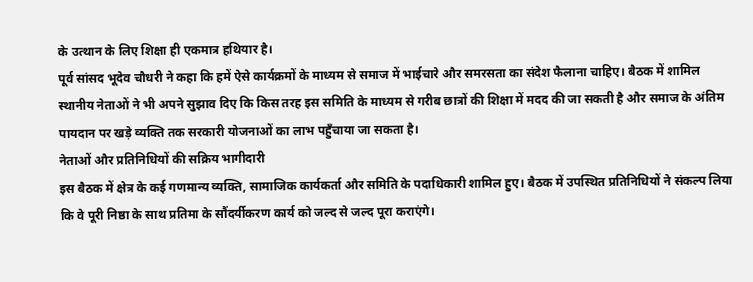के उत्थान के लिए शिक्षा ही एकमात्र हथियार है।
पूर्व सांसद भूदेव चौधरी ने कहा कि हमें ऐसे कार्यक्रमों के माध्यम से समाज में भाईचारे और समरसता का संदेश फैलाना चाहिए। बैठक में शामिल स्थानीय नेताओं ने भी अपने सुझाव दिए कि किस तरह इस समिति के माध्यम से गरीब छात्रों की शिक्षा में मदद की जा सकती है और समाज के अंतिम पायदान पर खड़े व्यक्ति तक सरकारी योजनाओं का लाभ पहुँचाया जा सकता है।
नेताओं और प्रतिनिधियों की सक्रिय भागीदारी
इस बैठक में क्षेत्र के कई गणमान्य व्यक्ति, सामाजिक कार्यकर्ता और समिति के पदाधिकारी शामिल हुए। बैठक में उपस्थित प्रतिनिधियों ने संकल्प लिया कि वे पूरी निष्ठा के साथ प्रतिमा के सौंदर्यीकरण कार्य को जल्द से जल्द पूरा कराएंगे।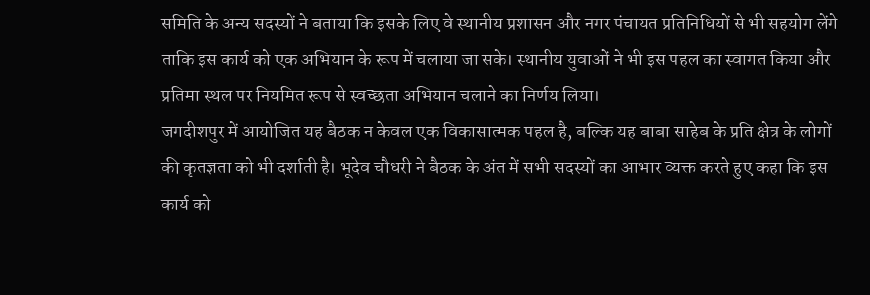समिति के अन्य सदस्यों ने बताया कि इसके लिए वे स्थानीय प्रशासन और नगर पंचायत प्रतिनिधियों से भी सहयोग लेंगे ताकि इस कार्य को एक अभियान के रूप में चलाया जा सके। स्थानीय युवाओं ने भी इस पहल का स्वागत किया और प्रतिमा स्थल पर नियमित रूप से स्वच्छता अभियान चलाने का निर्णय लिया।
जगदीशपुर में आयोजित यह बैठक न केवल एक विकासात्मक पहल है, बल्कि यह बाबा साहेब के प्रति क्षेत्र के लोगों की कृतज्ञता को भी दर्शाती है। भूदेव चौधरी ने बैठक के अंत में सभी सदस्यों का आभार व्यक्त करते हुए कहा कि इस कार्य को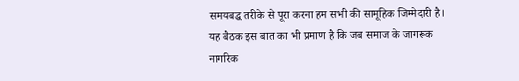समयबद्ध तरीके से पूरा करना हम सभी की सामूहिक जिम्मेदारी है।
यह बैठक इस बात का भी प्रमाण है कि जब समाज के जागरूक नागरिक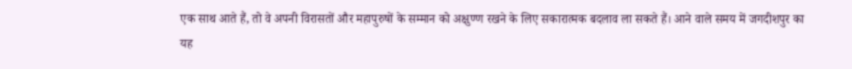एक साथ आते हैं, तो वे अपनी विरासतों और महापुरुषों के सम्मान को अक्षुण्ण रखने के लिए सकारात्मक बदलाव ला सकते हैं। आने वाले समय में जगदीशपुर का यह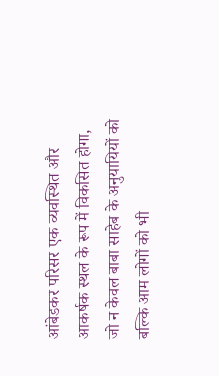आंबेडकर परिसर एक व्यवस्थित और आकर्षक स्थल के रूप में विकसित होगा, जो न केवल बाबा साहेब के अनुयायियों को बल्कि आम लोगों को भी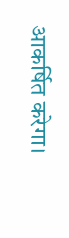आकर्षित करेगा।